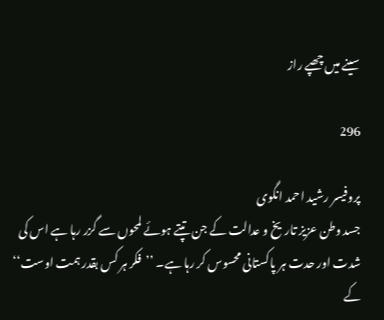سینے میں چھپے راز

296

پروفیسر رشید احمد انگوی
جسد وطن عزیز تاریخ و عدالت کے جن تپتے ہوئے لمحوں سے گزر رہا ہے اس کی شدت اور حدت ہر پاکستانی محسوس کر رہا ہے۔ ’’فکر ہر کس بقدر ہمت اوست‘‘ کے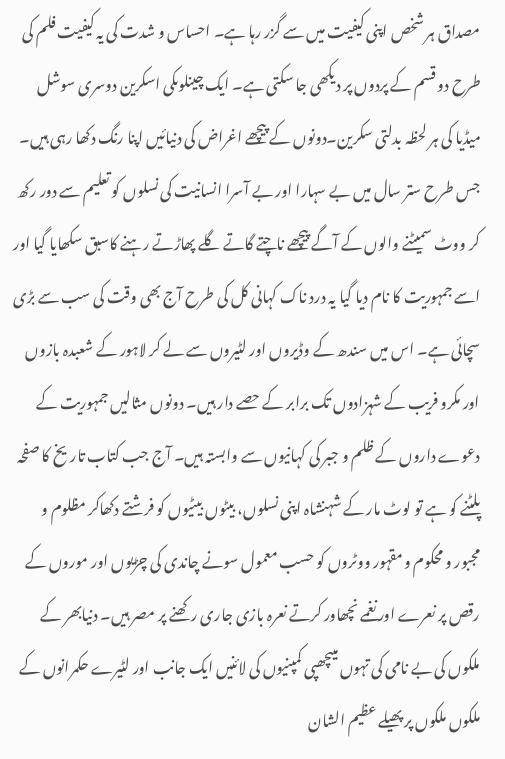مصداق ہر شخص اپنی کیفیت میں سے گزر رہا ہے۔ احساس و شدت کی یہ کیفیت فلم کی طرح دو قسم کے پردوں پر دیکھی جا سکتی ہے۔ ایک چینلوںکی اسکرین دوسری سوشل میڈیا کی ہر لحظہ بدلتی سکرین۔دونوں کے پیچھے اغراض کی دنیائیں اپنا رنگ دکھا رہی ہیں۔ جس طرح ستر سال میں بے سہارا اور بے آسرا انسانیت کی نسلوں کو تعلیم سے دور رکھ کر ووٹ سمیٹنے والوں کے آگے پیچھے ناچتے گاتے گلے پھاڑتے رہنے کاسبق سکھایا گیا اور اسے جمہوریت کا نام دیا گیا یہ درد ناک کہانی کل کی طرح آج بھی وقت کی سب سے بڑی سچائی ہے۔ اس میں سندھ کے وڈیروں اور لٹیروں سے لے کر لاہور کے شعبدہ بازوں اور مکرو فریب کے شہزادوں تک برابر کے حصے دار ہیں۔ دونوں مثالیں جمہوریت کے دعوے داروں کے ظلم و جبر کی کہانیوں سے وابستہ ہیں۔ آج جب کتاب تاریخ کا صفحہ پلٹنے کو ہے تو لوٹ مار کے شہنشاہ اپنی نسلوں، بیٹوں بیٹیوں کو فرشتے دکھاکر مظلوم و مجبور و محکوم و مقہور ووٹروں کو حسب معمول سونے چاندی کی چڑیوں اور موروں کے رقص پر نعرے اور نغمے نچھاور کرتے نعرہ بازی جاری رکھنے پر مصر ہیں۔ دنیابھر کے ملکوں کی بے نامی کی تہوں میںچھپی کمپنیوں کی لائنیں ایک جانب اور لٹیرے حکمرانوں کے ملکوں ملکوں پر پھیلے عظیم الشان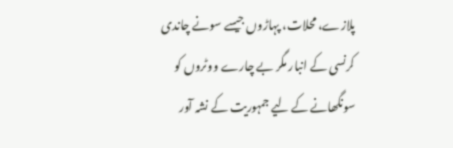پلازے، محلات، پہاڑوں جیسے سونے چاندی کرنسی کے انبار مگر بے چارے ووٹروں کو سونگھانے کے لیے جمہوریت کے نشہ آور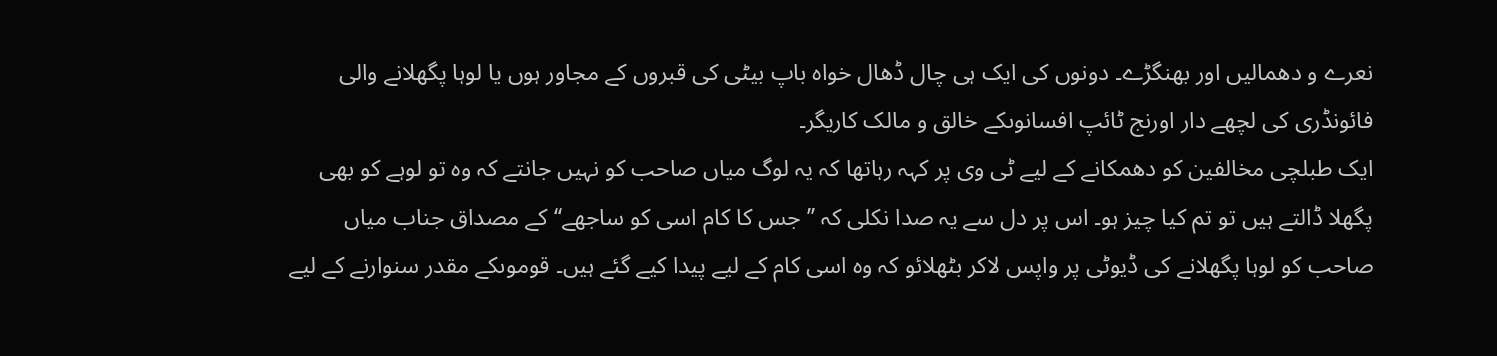نعرے و دھمالیں اور بھنگڑے۔ دونوں کی ایک ہی چال ڈھال خواہ باپ بیٹی کی قبروں کے مجاور ہوں یا لوہا پگھلانے والی فائونڈری کی لچھے دار اورنج ٹائپ افسانوںکے خالق و مالک کاریگر۔
ایک طبلچی مخالفین کو دھمکانے کے لیے ٹی وی پر کہہ رہاتھا کہ یہ لوگ میاں صاحب کو نہیں جانتے کہ وہ تو لوہے کو بھی پگھلا ڈالتے ہیں تو تم کیا چیز ہو۔ اس پر دل سے یہ صدا نکلی کہ ’’جس کا کام اسی کو ساجھے‘‘ کے مصداق جناب میاں صاحب کو لوہا پگھلانے کی ڈیوٹی پر واپس لاکر بٹھلائو کہ وہ اسی کام کے لیے پیدا کیے گئے ہیں۔ قوموںکے مقدر سنوارنے کے لیے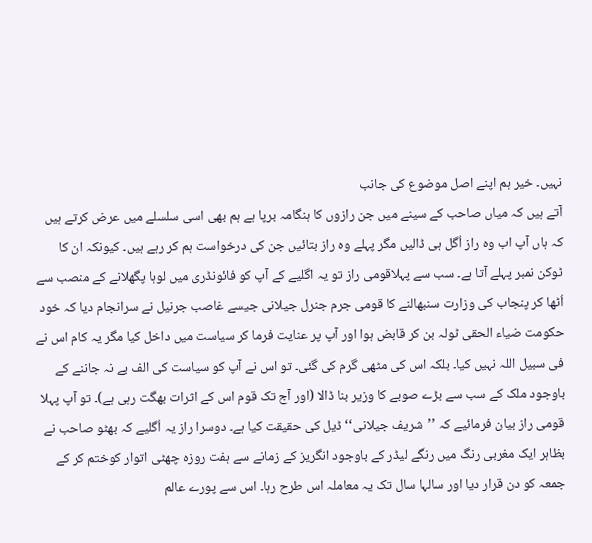نہیں۔ خیر ہم اپنے اصل موضوع کی جانب
آتے ہیں کہ میاں صاحب کے سینے میں جن رازوں کا ہنگامہ برپا ہے ہم بھی اسی سلسلے میں عرض کرتے ہیں کہ ہاں آپ اب وہ راز اُگل ہی ڈالیں مگر پہلے وہ راز بتائیں جن کی درخواست ہم کر رہے ہیں۔ کیونکہ ان کا ٹوکن نمبر پہلے آتا ہے۔ سب سے پہلاقومی راز تو یہ اگلیے کے آپ کو فائونڈری میں لوہا پگھلانے کے منصب سے اُٹھا کر پنجاب کی وزارت سنبھالنے کا قومی جرم جنرل جیلانی جیسے غاصب جرنیل نے سرانجام دیا کہ خود حکومت ضیاء الحقی ٹولہ بن کر قابض ہوا اور آپ پر عنایت فرما کر سیاست میں داخل کیا مگر یہ کام اس نے فی سبیل اللہ نہیں کیا۔ بلکہ اس کی مٹھی گرم کی گئی۔ تو اس نے آپ کو سیاست کی الف بے نہ جاننے کے باوجود ملک کے سب سے بڑے صوبے کا وزیر بنا ڈالا (اور آج تک قوم اس کے اثرات بھگت رہی ہے)۔ تو آپ پہلا قومی راز بیان فرمائیے کہ ’’شریف جیلانی‘‘ ڈیل کی حقیقت کیا ہے۔ دوسرا راز یہ اُگلیے کہ بھٹو صاحب نے بظاہر ایک مغربی رنگ میں رنگے لیڈر کے باوجود انگریز کے زمانے سے ہفت روزہ چھٹی اتوار کوختم کر کے جمعہ کو دن قرار دیا اور سالہا سال تک یہ معاملہ اس طرح رہا۔ اس سے پورے عالم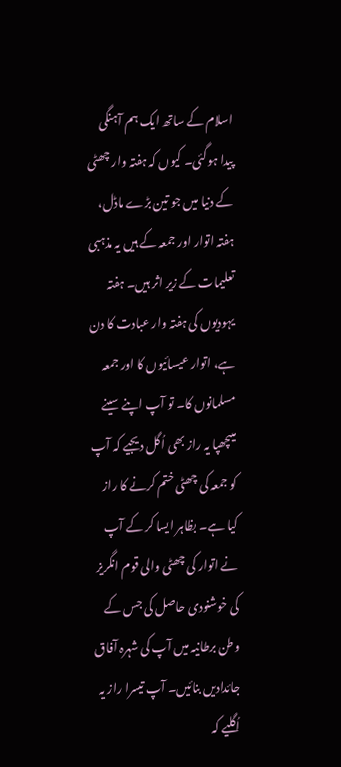اسلام کے ساتھ ایک ہم آہنگی پیدا ہوگئی۔ کیوں کہ ہفتہ وار چھٹی کے دنیا میں جو تین بڑے ماڈل، ہفتہ اتوار اور جمعہ کے ہیں یہ مذہبی تعلیمات کے زیر اثر ہیں۔ ہفتہ یہودیوں کی ہفتہ وار عبادت کا دن ہے، اتوار عیسائیوں کا اور جمعہ مسلمانوں کا۔ تو آپ اپنے سینے میںچھپا یہ راز بھی اُگل دیجیے کہ آپ کو جمعہ کی چھٹی ختم کرنے کا راز کیا ہے۔ بظاہر ایسا کر کے آپ نے اتوار کی چھٹی والی قوم انگریز کی خوشنودی حاصل کی جس کے وطن برطانیہ میں آپ کی شہرہ آفاق جائدادیں بنائیں۔ آپ تیسرا راز یہ اُگلیے کہ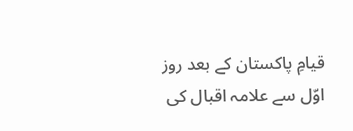قیامِ پاکستان کے بعد روز اوّل سے علامہ اقبال کی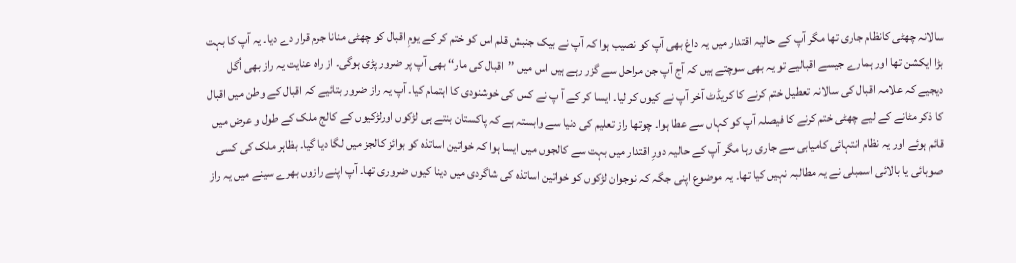سالانہ چھٹی کانظام جاری تھا مگر آپ کے حالیہ اقتدار میں یہ داغ بھی آپ کو نصیب ہوا کہ آپ نے بیک جنبش قلم اس کو ختم کر کے یومِ اقبال کو چھٹی منانا جرم قرار دے دیا۔ یہ آپ کا بہت بڑا ایکشن تھا اور ہمارے جیسے اقبالیے تو یہ بھی سوچتے ہیں کہ آج آپ جن مراحل سے گزر رہے ہیں اس میں ’’اقبال کی مار‘‘ بھی آپ پر ضرور پڑی ہوگی۔ از راہ عنایت یہ راز بھی اُگل دیجیے کہ علامہ اقبال کی سالانہ تعطیل ختم کرنے کا کریڈٹ آخر آپ نے کیوں کر لیا۔ ایسا کر کے آ پ نے کس کی خوشنودی کا اہتمام کیا۔ آپ یہ راز ضرور بتائیے کہ اقبال کے وطن میں اقبال کا ذکر مٹانے کے لیے چھٹی ختم کرنے کا فیصلہ آپ کو کہاں سے عطا ہوا۔ چوتھا راز تعلیم کی دنیا سے وابستہ ہے کہ پاکستان بنتے ہی لڑکوں اورلڑکیوں کے کالج ملک کے طول و عرض میں قائم ہوئے اور یہ نظام انتہائی کامیابی سے جاری رہا مگر آپ کے حالیہ دورِ اقتدار میں بہت سے کالجوں میں ایسا ہوا کہ خواتین اساتذہ کو بوائز کالجز میں لگا دیا گیا۔ بظاہر ملک کی کسی صوبائی یا بالائی اسمبلی نے یہ مطالبہ نہیں کیا تھا۔ یہ موضوع اپنی جگہ کہ نوجوان لڑکوں کو خواتین اساتذہ کی شاگردی میں دینا کیوں ضروری تھا۔ آپ اپنے رازوں بھرے سینے میں یہ راز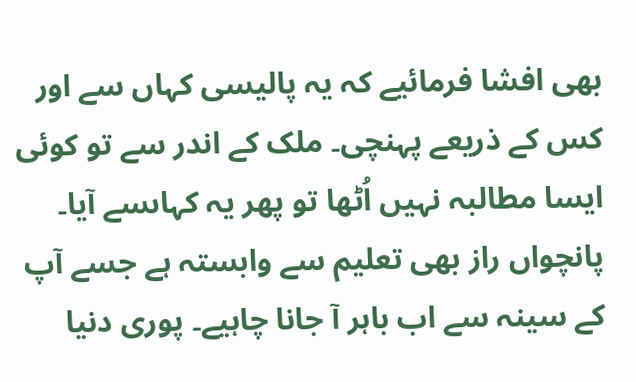بھی افشا فرمائیے کہ یہ پالیسی کہاں سے اور کس کے ذریعے پہنچی۔ ملک کے اندر سے تو کوئی ایسا مطالبہ نہیں اُٹھا تو پھر یہ کہاںسے آیا۔ پانچواں راز بھی تعلیم سے وابستہ ہے جسے آپ کے سینہ سے اب باہر آ جانا چاہیے۔ پوری دنیا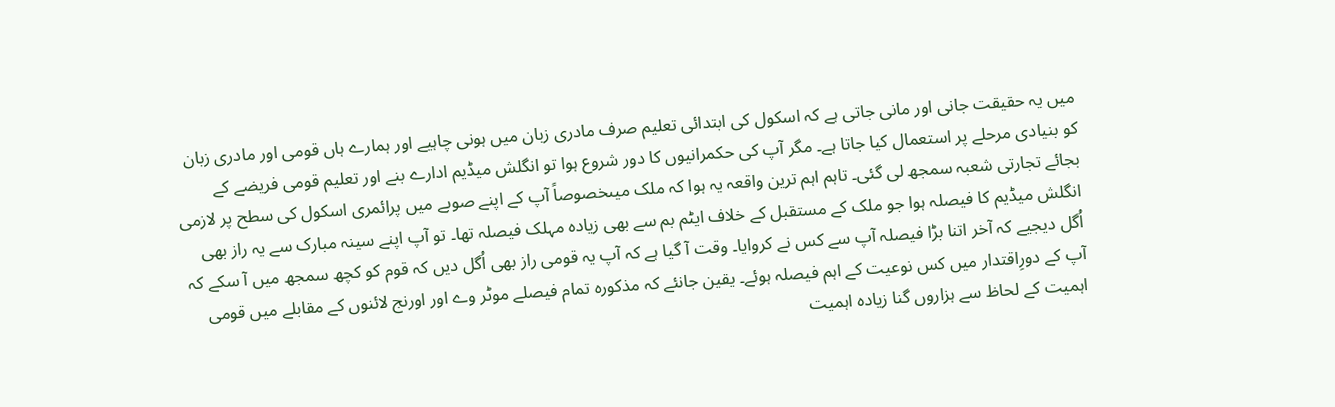میں یہ حقیقت جانی اور مانی جاتی ہے کہ اسکول کی ابتدائی تعلیم صرف مادری زبان میں ہونی چاہیے اور ہمارے ہاں قومی اور مادری زبان کو بنیادی مرحلے پر استعمال کیا جاتا ہے۔ مگر آپ کی حکمرانیوں کا دور شروع ہوا تو انگلش میڈیم ادارے بنے اور تعلیم قومی فریضے کے بجائے تجارتی شعبہ سمجھ لی گئی۔ تاہم اہم ترین واقعہ یہ ہوا کہ ملک میںخصوصاً آپ کے اپنے صوبے میں پرائمری اسکول کی سطح پر لازمی انگلش میڈیم کا فیصلہ ہوا جو ملک کے مستقبل کے خلاف ایٹم بم سے بھی زیادہ مہلک فیصلہ تھا۔ تو آپ اپنے سینہ مبارک سے یہ راز بھی اُگل دیجیے کہ آخر اتنا بڑا فیصلہ آپ سے کس نے کروایا۔ وقت آ گیا ہے کہ آپ یہ قومی راز بھی اُگل دیں کہ قوم کو کچھ سمجھ میں آ سکے کہ آپ کے دورِاقتدار میں کس نوعیت کے اہم فیصلہ ہوئے۔ یقین جانئے کہ مذکورہ تمام فیصلے موٹر وے اور اورنج لائنوں کے مقابلے میں قومی اہمیت کے لحاظ سے ہزاروں گنا زیادہ اہمیت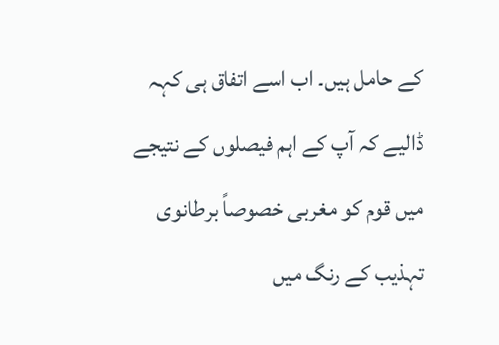کے حامل ہیں۔ اب اسے اتفاق ہی کہہ ڈالیے کہ آپ کے اہم فیصلوں کے نتیجے میں قوم کو مغربی خصوصاً برطانوی تہذیب کے رنگ میں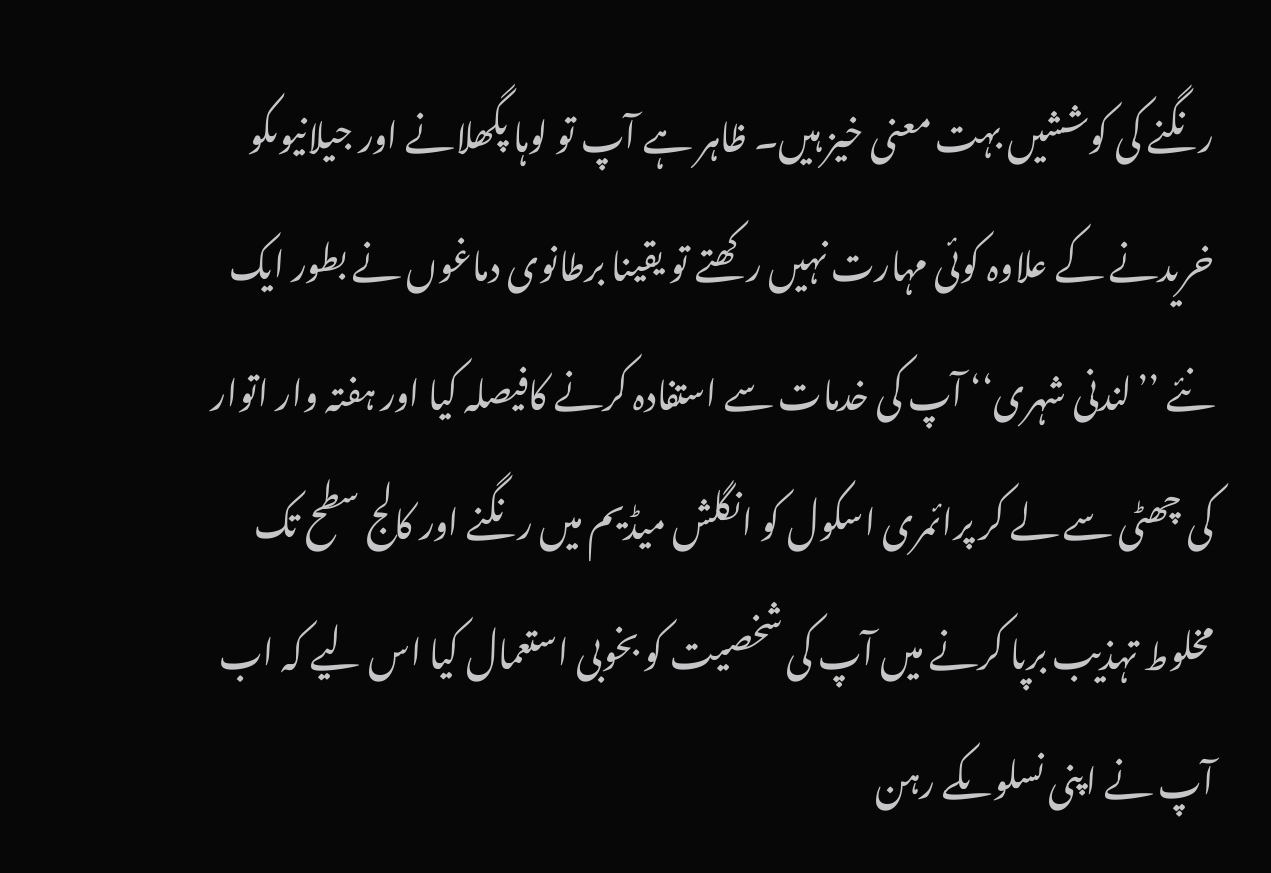رنگنے کی کوششیں بہت معنی خیز ہیں۔ ظاہر ہے آپ تو لوہا پگھلانے اور جیلانیوںکو خریدنے کے علاوہ کوئی مہارت نہیں رکھتے تو یقینا برطانوی دماغوں نے بطور ایک نئے ’’لندنی شہری‘‘ آپ کی خدمات سے استفادہ کرنے کافیصلہ کیا اور ہفتہ وار اتوار کی چھٹی سے لے کر پرائمری اسکول کو انگلش میڈیم میں رنگنے اور کالج سطح تک مخلوط تہذیب برپا کرنے میں آپ کی شخصیت کو بخوبی استعمال کیا اس لیے کہ اب آپ نے اپنی نسلوںکے رہن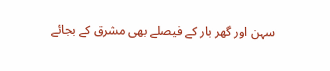سہن اور گھر بار کے فیصلے بھی مشرق کے بجائے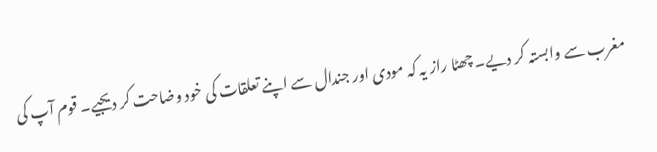مغرب سے وابستہ کر دیے۔ چھٹا راز یہ کہ مودی اور جندال سے اپنے تعلقات کی خود وضاحت کر دیجیے۔ قوم آپ کی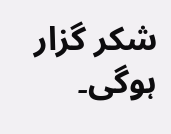شکر گزار ہوگی۔